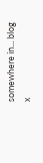somewhere in... blog
x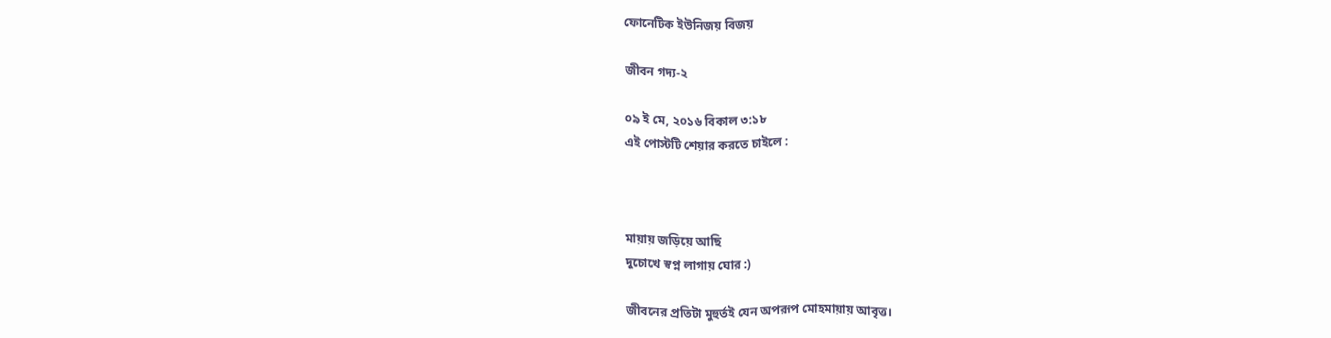ফোনেটিক ইউনিজয় বিজয়

জীবন গদ্য-২

০৯ ই মে, ২০১৬ বিকাল ৩:১৮
এই পোস্টটি শেয়ার করতে চাইলে :



মায়ায় জড়িয়ে আছি
দুচোখে স্বপ্ন লাগায় ঘোর :)

জীবনের প্রতিটা মুহুর্তই যেন অপরূপ মোহমায়ায় আবৃত্ত।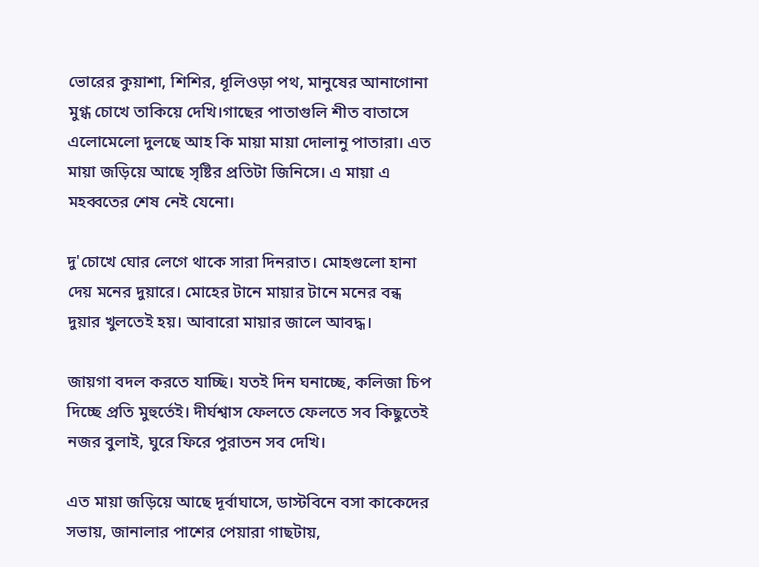ভোরের কুয়াশা, শিশির, ধূলিওড়া পথ, মানুষের আনাগোনা মুগ্ধ চোখে তাকিয়ে দেখি।গাছের পাতাগুলি শীত বাতাসে এলোমেলো দুলছে আহ কি মায়া মায়া দোলানু পাতারা। এত মায়া জড়িয়ে আছে সৃষ্টির প্রতিটা জিনিসে। এ মায়া এ মহব্বতের শেষ নেই যেনো।

দু'চোখে ঘোর লেগে থাকে সারা দিনরাত। মোহগুলো হানা দেয় মনের দুয়ারে। মোহের টানে মায়ার টানে মনের বন্ধ দুয়ার খুলতেই হয়। আবারো মায়ার জালে আবদ্ধ।

জায়গা বদল করতে যাচ্ছি। যতই দিন ঘনাচ্ছে, কলিজা চিপ দিচ্ছে প্রতি মুহুর্তেই। দীর্ঘশ্বাস ফেলতে ফেলতে সব কিছুতেই নজর বুলাই, ঘুরে ফিরে পুরাতন সব দেখি।

এত মায়া জড়িয়ে আছে দূর্বাঘাসে, ডাস্টবিনে বসা কাকেদের সভায়, জানালার পাশের পেয়ারা গাছটায়,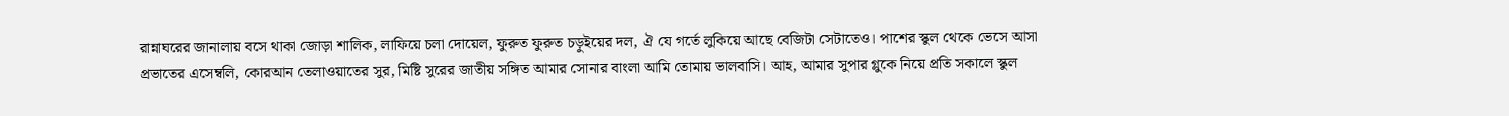রান্নাঘরের জানালায় বসে থাকা জোড়া শালিক, লাফিয়ে চলা দোয়েল, ফুরুত ফুরুত চড়ুইয়ের দল, ঐ যে গর্তে লুকিয়ে আছে বেজিটা সেটাতেও। পাশের স্কুল থেকে ভেসে আসা প্রভাতের এসেম্বলি, কোরআন তেলাওয়াতের সুর, মিষ্টি সুরের জাতীয় সঙ্গিত আমার সোনার বাংলা আমি তোমায় ভালবাসি। আহ, আমার সুপার গ্লুকে নিয়ে প্রতি সকালে স্কুল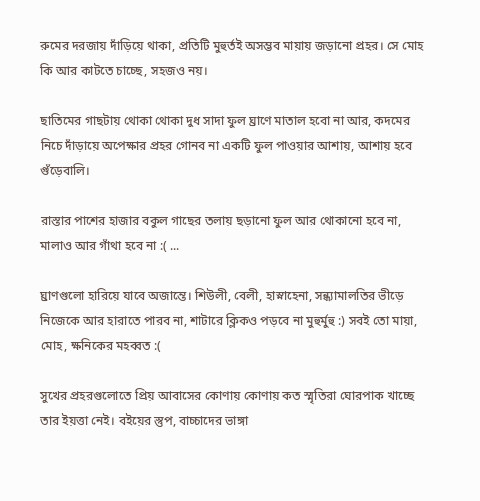রুমের দরজায় দাঁড়িয়ে থাকা, প্রতিটি মুহুর্তই অসম্ভব মায়ায় জড়ানো প্রহর। সে মোহ কি আর কাটতে চাচ্ছে, সহজও নয়।

ছাতিমের গাছটায় থোকা থোকা দুধ সাদা ফুল ঘ্রাণে মাতাল হবো না আর, কদমের নিচে দাঁড়ায়ে অপেক্ষার প্রহর গোনব না একটি ফুল পাওয়ার আশায়, আশায় হবে গুঁড়েবালি।

রাস্তার পাশের হাজার বকুল গাছের তলায় ছড়ানো ফুল আর থোকানো হবে না, মালাও আর গাঁথা হবে না :( ...

ঘ্রাণগুলো হারিয়ে যাবে অজান্তে। শিউলী, বেলী, হাস্নাহেনা, সন্ধ্যামালতির ভীড়ে নিজেকে আর হারাতে পারব না, শাটারে ক্লিকও পড়বে না মুহুর্মুহু :) সবই তো মায়া, মোহ, ক্ষনিকের মহব্বত :(

সুখের প্রহরগুলোতে প্রিয় আবাসের কোণায় কোণায় কত স্মৃতিরা ঘোরপাক খাচ্ছে তার ইয়ত্তা নেই। বইয়ের স্তুপ, বাচ্চাদের ভাঙ্গা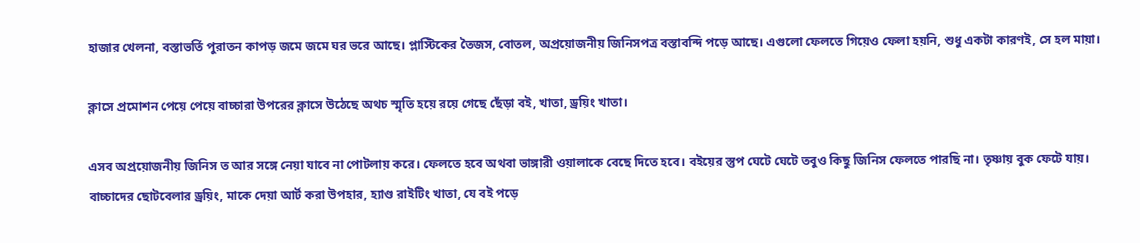হাজার খেলনা, বস্তাভর্তি পুরাতন কাপড় জমে জমে ঘর ভরে আছে। প্লাস্টিকের তৈজস, বোতল, অপ্রয়োজনীয় জিনিসপত্র বস্তাবন্দি পড়ে আছে। এগুলো ফেলতে গিয়েও ফেলা হয়নি, শুধু একটা কারণই, সে হল মায়া।

ক্লাসে প্রমোশন পেয়ে পেয়ে বাচ্চারা উপরের ক্লাসে উঠেছে অথচ স্মৃতি হয়ে রয়ে গেছে ছেঁড়া বই, খাতা, ড্রয়িং খাতা।

এসব অপ্রয়োজনীয় জিনিস ত আর সঙ্গে নেয়া যাবে না পোটলায় করে। ফেলতে হবে অথবা ভাঙ্গারী ওয়ালাকে বেছে দিতে হবে। বইয়ের স্তুপ ঘেটে ঘেটে তবুও কিছু জিনিস ফেলতে পারছি না। তৃষ্ণায় বুক ফেটে যায়। বাচ্চাদের ছোটবেলার ড্রয়িং, মাকে দেয়া আর্ট করা উপহার, হ্যাণ্ড রাইটিং খাতা, যে বই পড়ে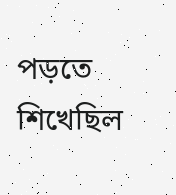পড়তে শিখেছিল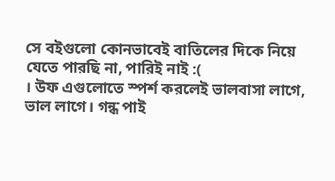সে বইগুলো কোনভাবেই বাতিলের দিকে নিয়ে যেতে পারছি না, পারিই নাই :(
। উফ এগুলোতে স্পর্শ করলেই ভালবাসা লাগে, ভাল লাগে। গন্ধ পাই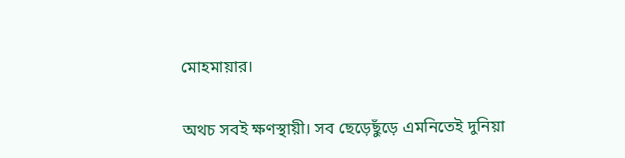মোহমায়ার।

অথচ সবই ক্ষণস্থায়ী। সব ছেড়েছুঁড়ে এমনিতেই দুনিয়া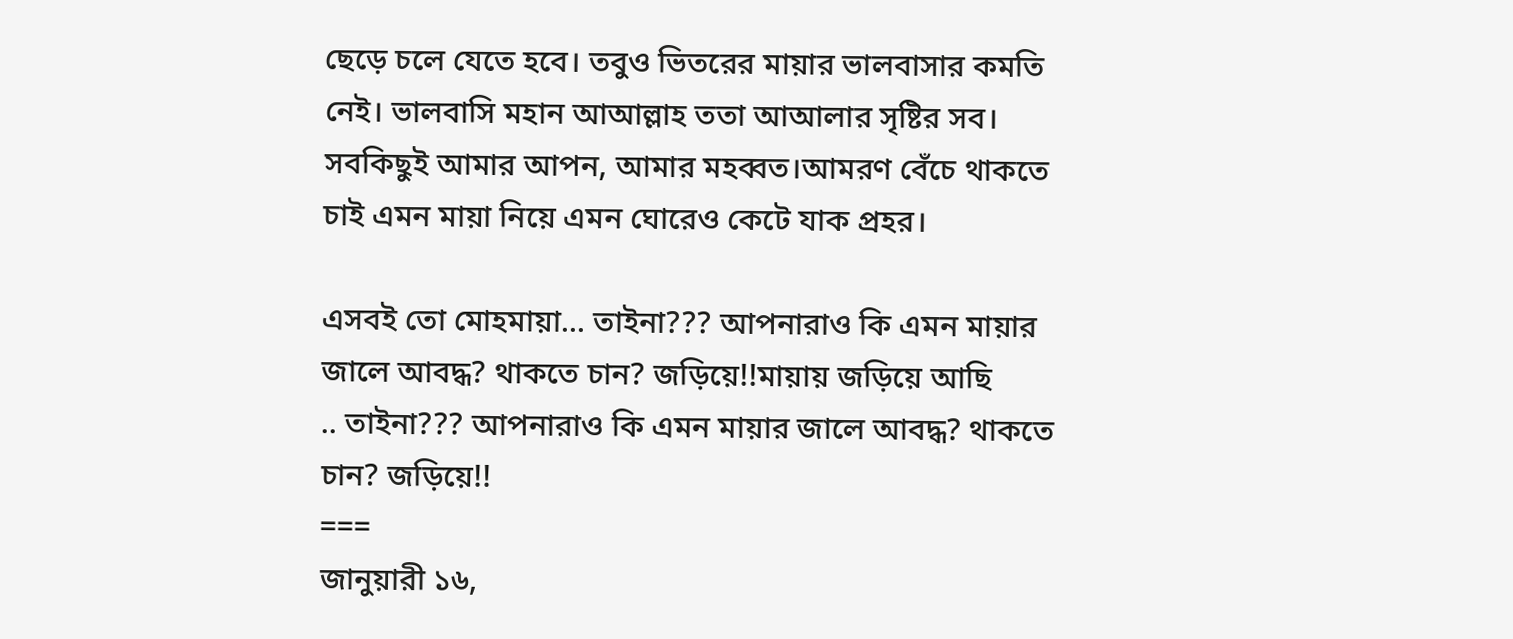ছেড়ে চলে যেতে হবে। তবুও ভিতরের মায়ার ভালবাসার কমতি নেই। ভালবাসি মহান আআল্লাহ ততা আআলার সৃষ্টির সব। সবকিছুই আমার আপন, আমার মহব্বত।আমরণ বেঁচে থাকতে চাই এমন মায়া নিয়ে এমন ঘোরেও কেটে যাক প্রহর।

এসবই তো মোহমায়া... তাইনা??? আপনারাও কি এমন মায়ার জালে আবদ্ধ? থাকতে চান? জড়িয়ে!!মায়ায় জড়িয়ে আছি
.. তাইনা??? আপনারাও কি এমন মায়ার জালে আবদ্ধ? থাকতে চান? জড়িয়ে!!
===
জানুয়ারী ১৬,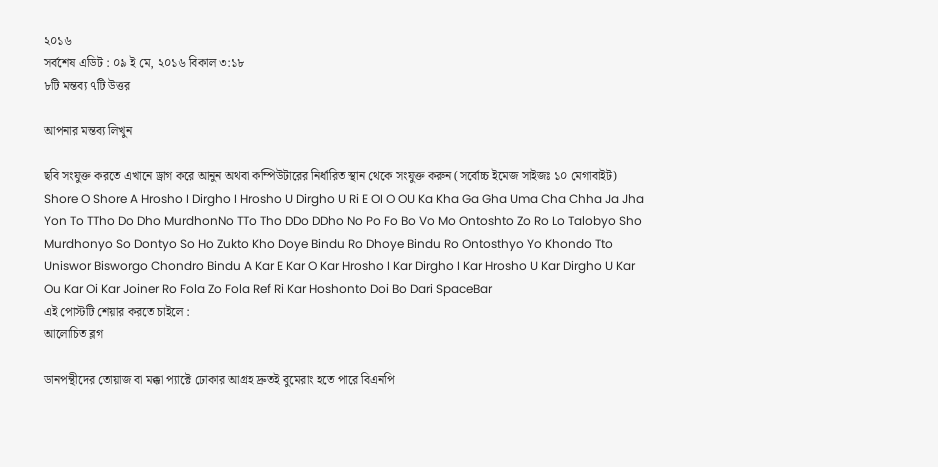২০১৬
সর্বশেষ এডিট : ০৯ ই মে, ২০১৬ বিকাল ৩:১৮
৮টি মন্তব্য ৭টি উত্তর

আপনার মন্তব্য লিখুন

ছবি সংযুক্ত করতে এখানে ড্রাগ করে আনুন অথবা কম্পিউটারের নির্ধারিত স্থান থেকে সংযুক্ত করুন (সর্বোচ্চ ইমেজ সাইজঃ ১০ মেগাবাইট)
Shore O Shore A Hrosho I Dirgho I Hrosho U Dirgho U Ri E OI O OU Ka Kha Ga Gha Uma Cha Chha Ja Jha Yon To TTho Do Dho MurdhonNo TTo Tho DDo DDho No Po Fo Bo Vo Mo Ontoshto Zo Ro Lo Talobyo Sho Murdhonyo So Dontyo So Ho Zukto Kho Doye Bindu Ro Dhoye Bindu Ro Ontosthyo Yo Khondo Tto Uniswor Bisworgo Chondro Bindu A Kar E Kar O Kar Hrosho I Kar Dirgho I Kar Hrosho U Kar Dirgho U Kar Ou Kar Oi Kar Joiner Ro Fola Zo Fola Ref Ri Kar Hoshonto Doi Bo Dari SpaceBar
এই পোস্টটি শেয়ার করতে চাইলে :
আলোচিত ব্লগ

ডানপন্থীদের তোয়াজ বা মক্কা প্যাক্টে ঢোকার আগ্রহ দ্রুতই বুমেরাং হতে পারে বিএনপি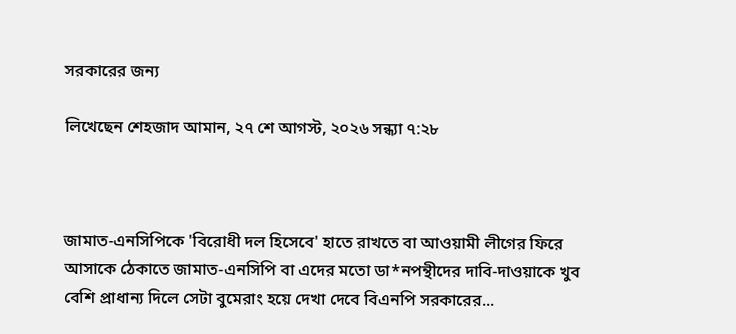সরকারের জন্য

লিখেছেন শেহজাদ আমান, ২৭ শে আগস্ট, ২০২৬ সন্ধ্যা ৭:২৮



জামাত-এনসিপিকে 'বিরোধী দল হিসেবে' হাতে রাখতে বা আওয়ামী লীগের ফিরে আসাকে ঠেকাতে জামাত-এনসিপি বা এদের মতো ডা*নপন্থীদের দাবি-দাওয়াকে খুব বেশি প্রাধান্য দিলে সেটা বুমেরাং হয়ে দেখা দেবে বিএনপি সরকারের...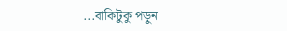...বাকিটুকু পড়ুন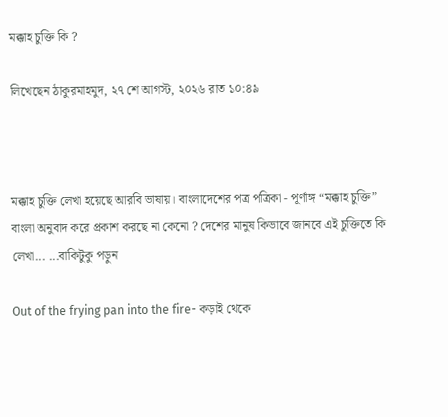মক্কাহ চুক্তি কি ?

লিখেছেন ঠাকুরমাহমুদ, ২৭ শে আগস্ট, ২০২৬ রাত ১০:৪৯



মক্কাহ চুক্তি লেখা হয়েছে আরবি ভাষায়। বাংলাদেশের পত্র পত্রিকা - পূর্ণাঙ্গ “মক্কাহ চুক্তি” বাংলা অনুবাদ করে প্রকাশ করছে না কেনো ? দেশের মানুষ কিভাবে জানবে এই চুক্তিতে কি লেখা... ...বাকিটুকু পড়ুন

Out of the frying pan into the fire- কড়াই থেকে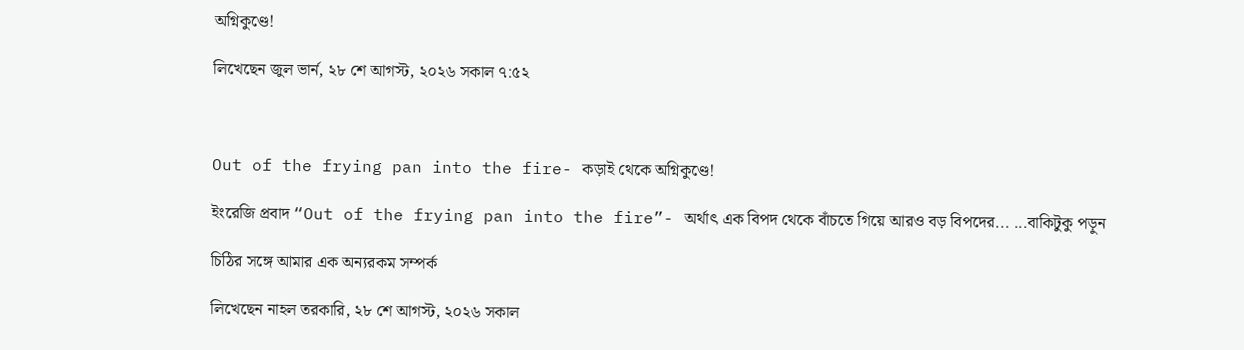অগ্নিকুণ্ডে!

লিখেছেন জুল ভার্ন, ২৮ শে আগস্ট, ২০২৬ সকাল ৭:৫২



Out of the frying pan into the fire- কড়াই থেকে অগ্নিকুণ্ডে!

ইংরেজি প্রবাদ “Out of the frying pan into the fire”- অর্থাৎ এক বিপদ থেকে বাঁচতে গিয়ে আরও বড় বিপদের... ...বাকিটুকু পড়ুন

চিঠির সঙ্গে আমার এক অন্যরকম সম্পর্ক

লিখেছেন নাহল তরকারি, ২৮ শে আগস্ট, ২০২৬ সকাল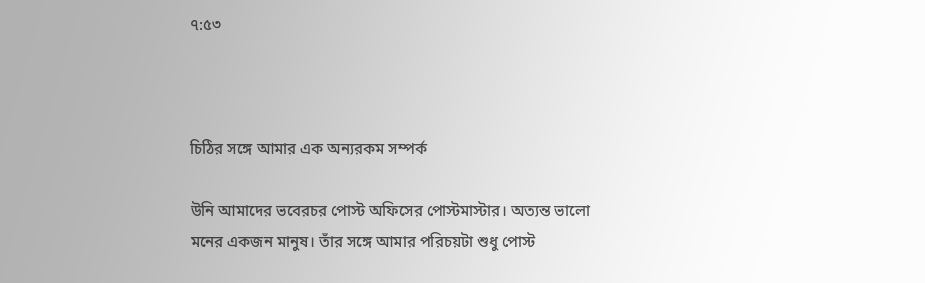৭:৫৩



চিঠির সঙ্গে আমার এক অন্যরকম সম্পর্ক

উনি আমাদের ভবেরচর পোস্ট অফিসের পোস্টমাস্টার। অত্যন্ত ভালো মনের একজন মানুষ। তাঁর সঙ্গে আমার পরিচয়টা শুধু পোস্ট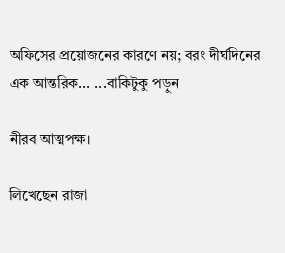অফিসের প্রয়োজনের কারণে নয়; বরং দীর্ঘদিনের এক আন্তরিক... ...বাকিটুকু পড়ুন

নীরব আত্মপক্ষ।

লিখেছেন রাজা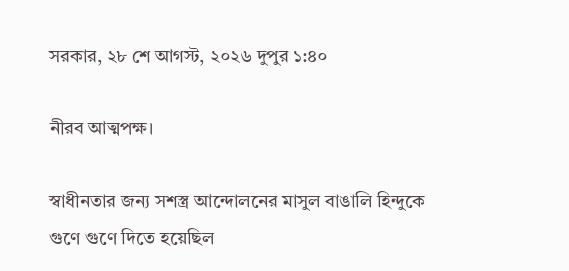সরকার, ২৮ শে আগস্ট, ২০২৬ দুপুর ১:৪০

নীরব আত্মপক্ষ।

স্বাধীনতার জন্য সশস্ত্র আন্দোলনের মাসুল বাঙালি হিন্দুকে গুণে গুণে দিতে হয়েছিল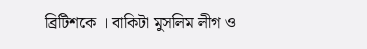ব্রিটিশকে । বাকিটা মুসলিম লীগ ও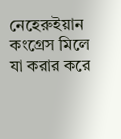নেহেরুইয়ান কংগ্রেস মিলে যা করার করে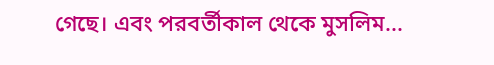গেছে। এবং পরবর্তীকাল থেকে মুসলিম...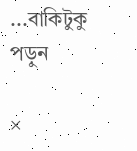...বাকিটুকু পড়ুন

×